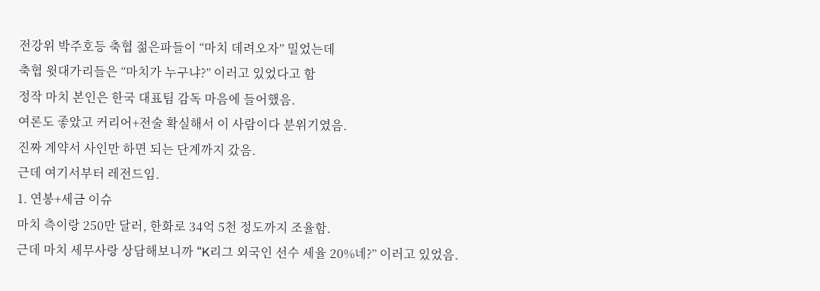전강위 박주호등 축협 젊은파들이 “마치 데려오자” 밀었는데
축협 윗대가리들은 “마치가 누구냐?” 이러고 있었다고 함
정작 마치 본인은 한국 대표팀 감독 마음에 들어했음.
여론도 좋았고 커리어+전술 확실해서 이 사람이다 분위기였음.
진짜 계약서 사인만 하면 되는 단계까지 갔음.
근데 여기서부터 레전드임.
1. 연봉+세금 이슈
마치 측이랑 250만 달러, 한화로 34억 5천 정도까지 조율함.
근데 마치 세무사랑 상담해보니까 “K리그 외국인 선수 세율 20%네?” 이러고 있었음.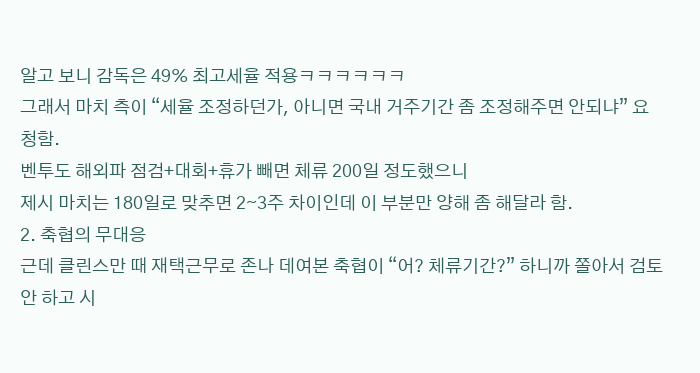알고 보니 감독은 49% 최고세율 적용ㅋㅋㅋㅋㅋㅋ
그래서 마치 측이 “세율 조정하던가, 아니면 국내 거주기간 좀 조정해주면 안되냐” 요청함.
벤투도 해외파 점검+대회+휴가 빼면 체류 200일 정도했으니
제시 마치는 180일로 맞추면 2∼3주 차이인데 이 부분만 양해 좀 해달라 함.
2. 축협의 무대응
근데 클린스만 때 재택근무로 존나 데여본 축협이 “어? 체류기간?” 하니까 쫄아서 검토 안 하고 시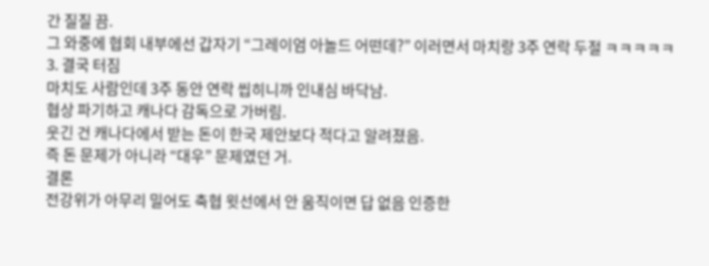간 질질 끔.
그 와중에 협회 내부에선 갑자기 “그레이엄 아놀드 어떤데?” 이러면서 마치랑 3주 연락 두절 ㅋㅋㅋㅋㅋ
3. 결국 터짐
마치도 사람인데 3주 동안 연락 씹히니까 인내심 바닥남.
협상 파기하고 캐나다 감독으로 가버림.
웃긴 건 캐나다에서 받는 돈이 한국 제안보다 적다고 알려졌음.
즉 돈 문제가 아니라 “대우” 문제였던 거.
결론
전강위가 아무리 밀어도 축협 윗선에서 안 움직이면 답 없음 인증한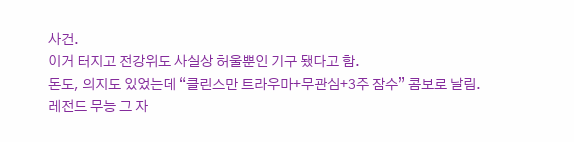사건.
이거 터지고 전강위도 사실상 허울뿐인 기구 됐다고 함.
돈도, 의지도 있었는데 “클린스만 트라우마+무관심+3주 잠수” 콤보로 날림.
레전드 무능 그 자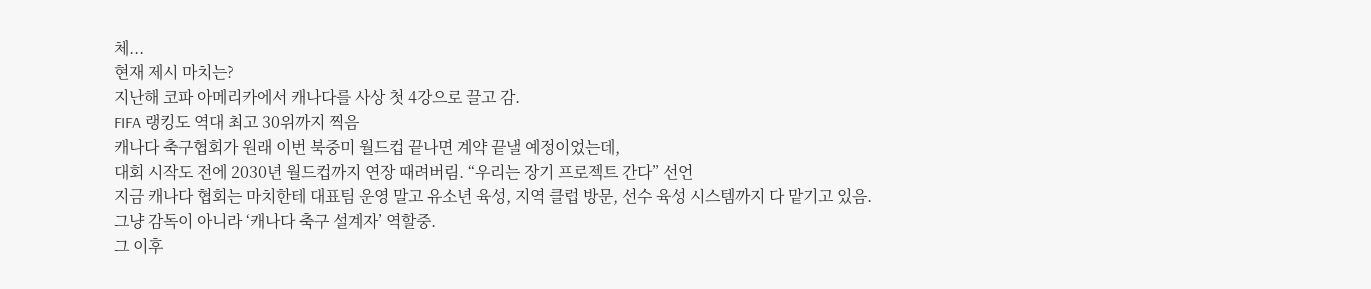체...
현재 제시 마치는?
지난해 코파 아메리카에서 캐나다를 사상 첫 4강으로 끌고 감.
FIFA 랭킹도 역대 최고 30위까지 찍음
캐나다 축구협회가 원래 이번 북중미 월드컵 끝나면 계약 끝낼 예정이었는데,
대회 시작도 전에 2030년 월드컵까지 연장 때려버림. “우리는 장기 프로젝트 간다” 선언
지금 캐나다 협회는 마치한테 대표팀 운영 말고 유소년 육성, 지역 클럽 방문, 선수 육성 시스템까지 다 맡기고 있음.
그냥 감독이 아니라 ‘캐나다 축구 설계자’ 역할중.
그 이후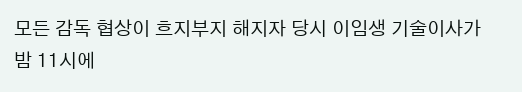모든 감독 협상이 흐지부지 해지자 당시 이임생 기술이사가 밤 11시에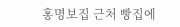홍명보집 근처 빵집에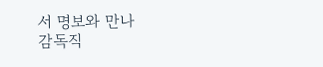서 명보와 만나
감독직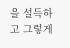을 설득하고 그렇게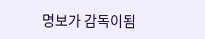명보가 감독이됨